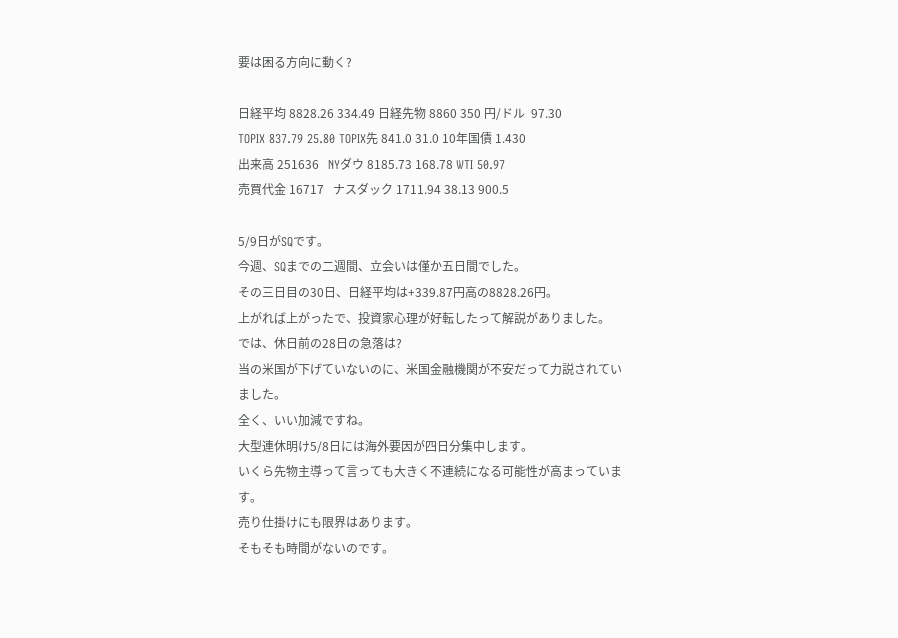要は困る方向に動く?

日経平均 8828.26 334.49 日経先物 8860 350 円/ドル  97.30
TOPIX 837.79 25.80 TOPIX先 841.0 31.0 10年国債 1.430
出来高 251636   NYダウ 8185.73 168.78 WTI 50.97
売買代金 16717   ナスダック 1711.94 38.13 900.5

5/9日がSQです。
今週、SQまでの二週間、立会いは僅か五日間でした。
その三日目の30日、日経平均は+339.87円高の8828.26円。
上がれば上がったで、投資家心理が好転したって解説がありました。
では、休日前の28日の急落は?
当の米国が下げていないのに、米国金融機関が不安だって力説されていました。
全く、いい加減ですね。
大型連休明け5/8日には海外要因が四日分集中します。
いくら先物主導って言っても大きく不連続になる可能性が高まっています。
売り仕掛けにも限界はあります。
そもそも時間がないのです。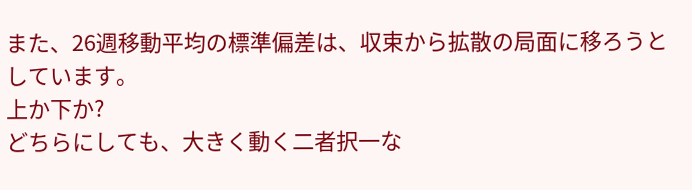また、26週移動平均の標準偏差は、収束から拡散の局面に移ろうとしています。
上か下か?
どちらにしても、大きく動く二者択一な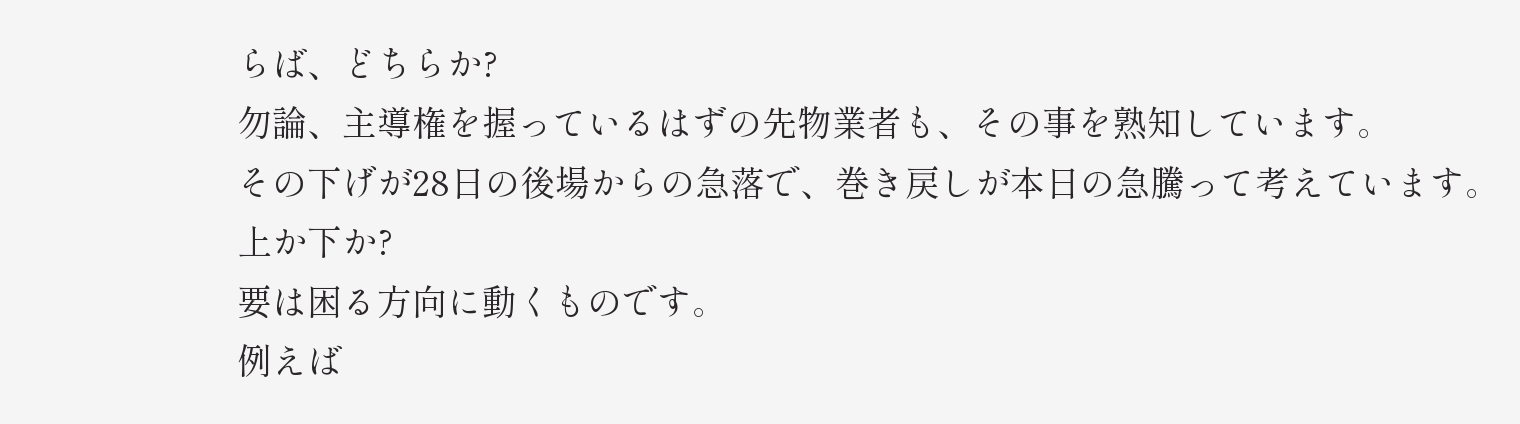らば、どちらか?
勿論、主導権を握っているはずの先物業者も、その事を熟知しています。
その下げが28日の後場からの急落で、巻き戻しが本日の急騰って考えています。
上か下か?
要は困る方向に動くものです。
例えば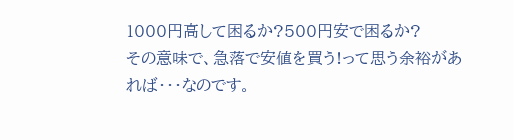1000円高して困るか?500円安で困るか?
その意味で、急落で安値を買う!って思う余裕があれば・・・なのです。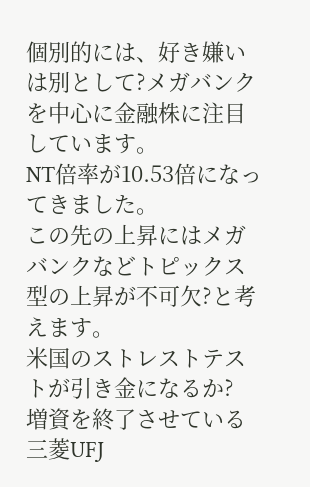個別的には、好き嫌いは別として?メガバンクを中心に金融株に注目しています。
NT倍率が10.53倍になってきました。
この先の上昇にはメガバンクなどトピックス型の上昇が不可欠?と考えます。
米国のストレストテストが引き金になるか?
増資を終了させている三菱UFJ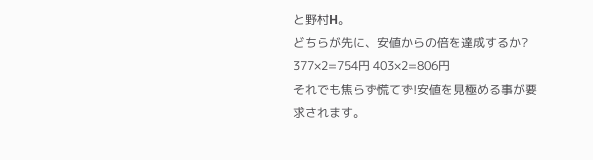と野村H。
どちらが先に、安値からの倍を達成するか?
377×2=754円 403×2=806円
それでも焦らず慌てず!安値を見極める事が要求されます。